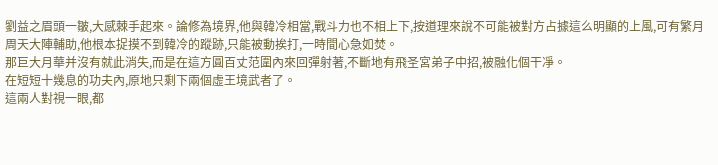劉益之眉頭一皺,大感棘手起來。論修為境界,他與韓冷相當,戰斗力也不相上下,按道理來說不可能被對方占據這么明顯的上風,可有繁月周天大陣輔助,他根本捉摸不到韓冷的蹤跡,只能被動挨打,一時間心急如焚。
那巨大月華并沒有就此消失,而是在這方圓百丈范圍內來回彈射著,不斷地有飛圣宮弟子中招,被融化個干凈。
在短短十幾息的功夫內,原地只剩下兩個虛王境武者了。
這兩人對視一眼,都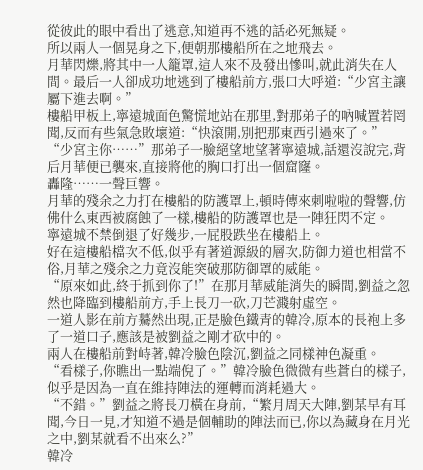從彼此的眼中看出了逃意,知道再不逃的話必死無疑。
所以兩人一個晃身之下,便朝那樓船所在之地飛去。
月華閃爍,將其中一人籠罩,這人來不及發出慘叫,就此消失在人間。最后一人卻成功地逃到了樓船前方,張口大呼道:“少宮主讓屬下進去啊。”
樓船甲板上,寧遠城面色驚慌地站在那里,對那弟子的吶喊置若罔聞,反而有些氣急敗壞道:“快滾開,別把那東西引過來了。”
“少宮主你……”那弟子一臉絕望地望著寧遠城,話還沒說完,背后月華便已襲來,直接將他的胸口打出一個窟窿。
轟隆……一聲巨響。
月華的殘余之力打在樓船的防護罩上,頓時傳來刺啦啦的聲響,仿佛什么東西被腐蝕了一樣,樓船的防護罩也是一陣狂閃不定。
寧遠城不禁倒退了好幾步,一屁股跌坐在樓船上。
好在這樓船檔次不低,似乎有著道源級的層次,防御力道也相當不俗,月華之殘余之力竟沒能突破那防御罩的威能。
“原來如此,終于抓到你了!”在那月華威能消失的瞬間,劉益之忽然也降臨到樓船前方,手上長刀一砍,刀芒濺射虛空。
一道人影在前方驀然出現,正是臉色鐵青的韓冷,原本的長袍上多了一道口子,應該是被劉益之剛才砍中的。
兩人在樓船前對峙著,韓冷臉色陰沉,劉益之同樣神色凝重。
“看樣子,你瞧出一點端倪了。”韓冷臉色微微有些蒼白的樣子,似乎是因為一直在維持陣法的運轉而消耗過大。
“不錯。”劉益之將長刀橫在身前,“繁月周天大陣,劉某早有耳聞,今日一見,才知道不過是個輔助的陣法而已,你以為藏身在月光之中,劉某就看不出來么?”
韓冷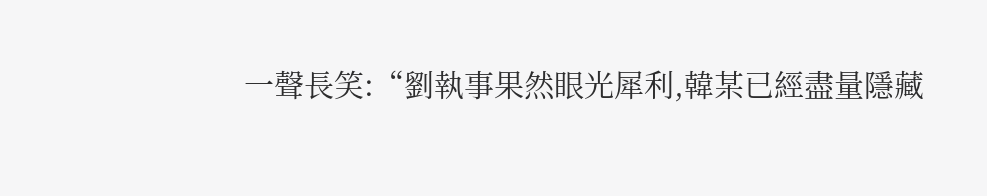一聲長笑:“劉執事果然眼光犀利,韓某已經盡量隱藏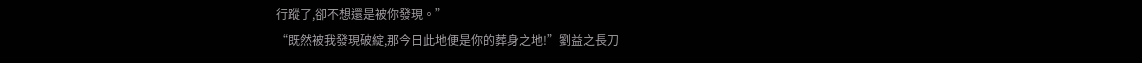行蹤了,卻不想還是被你發現。”
“既然被我發現破綻,那今日此地便是你的葬身之地!”劉益之長刀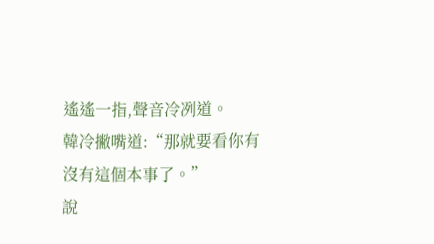遙遙一指,聲音冷冽道。
韓冷撇嘴道:“那就要看你有沒有這個本事了。”
說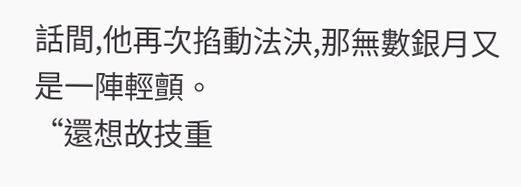話間,他再次掐動法決,那無數銀月又是一陣輕顫。
“還想故技重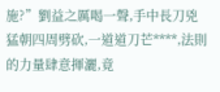施?”劉益之厲喝一聲,手中長刀兇猛朝四周劈砍,一道道刀芒****,法則的力量肆意揮灑,竟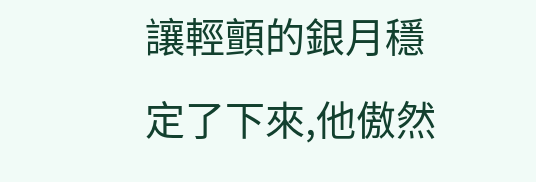讓輕顫的銀月穩定了下來,他傲然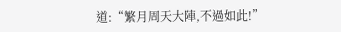道:“繁月周天大陣,不過如此!”